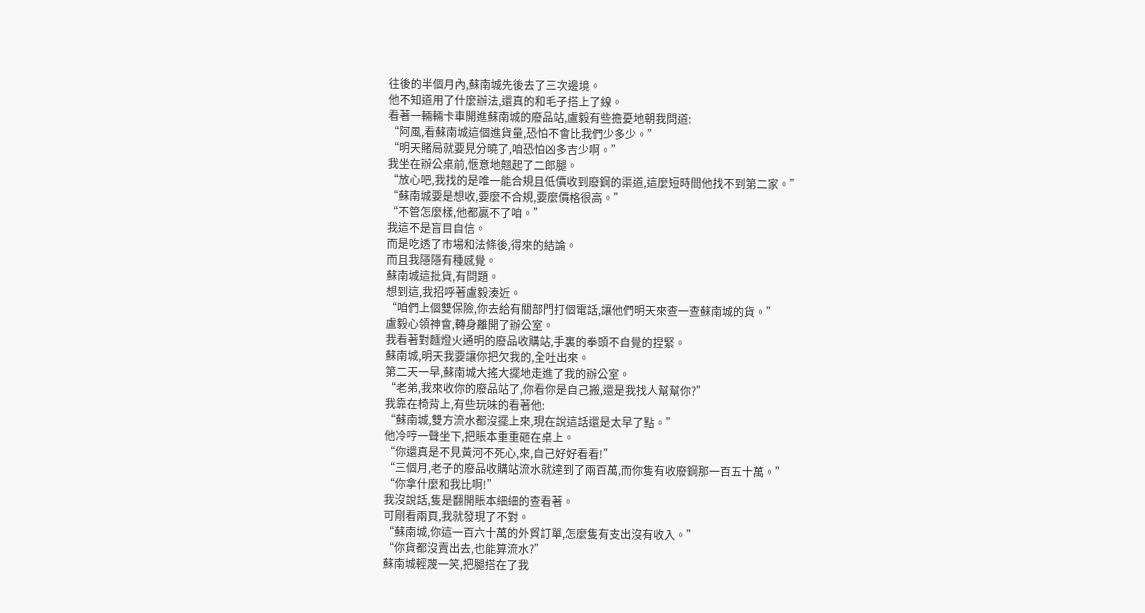往後的半個月內,蘇南城先後去了三次邊境。
他不知道用了什麼辦法,還真的和毛子搭上了線。
看著一輛輛卡車開進蘇南城的廢品站,盧毅有些擔憂地朝我問道:
“阿風,看蘇南城這個進貨量,恐怕不會比我們少多少。”
“明天賭局就要見分曉了,咱恐怕凶多吉少啊。”
我坐在辦公桌前,愜意地翹起了二郎腿。
“放心吧,我找的是唯一能合規且低價收到廢鋼的渠道,這麼短時間他找不到第二家。”
“蘇南城要是想收,要麼不合規,要麼價格很高。”
“不管怎麼樣,他都贏不了咱。”
我這不是盲目自信。
而是吃透了市場和法條後,得來的結論。
而且我隱隱有種感覺。
蘇南城這批貨,有問題。
想到這,我招呼著盧毅湊近。
“咱們上個雙保險,你去給有關部門打個電話,讓他們明天來查一查蘇南城的貨。”
盧毅心領神會,轉身離開了辦公室。
我看著對麵燈火通明的廢品收購站,手裏的拳頭不自覺的捏緊。
蘇南城,明天我要讓你把欠我的,全吐出來。
第二天一早,蘇南城大搖大擺地走進了我的辦公室。
“老弟,我來收你的廢品站了,你看你是自己搬,還是我找人幫幫你?”
我靠在椅背上,有些玩味的看著他:
“蘇南城,雙方流水都沒擺上來,現在說這話還是太早了點。”
他冷哼一聲坐下,把賬本重重砸在桌上。
“你還真是不見黃河不死心,來,自己好好看看!”
“三個月,老子的廢品收購站流水就達到了兩百萬,而你隻有收廢鋼那一百五十萬。”
“你拿什麼和我比啊!”
我沒說話,隻是翻開賬本細細的查看著。
可剛看兩頁,我就發現了不對。
“蘇南城,你這一百六十萬的外貿訂單,怎麼隻有支出沒有收入。”
“你貨都沒賣出去,也能算流水?”
蘇南城輕蔑一笑,把腿搭在了我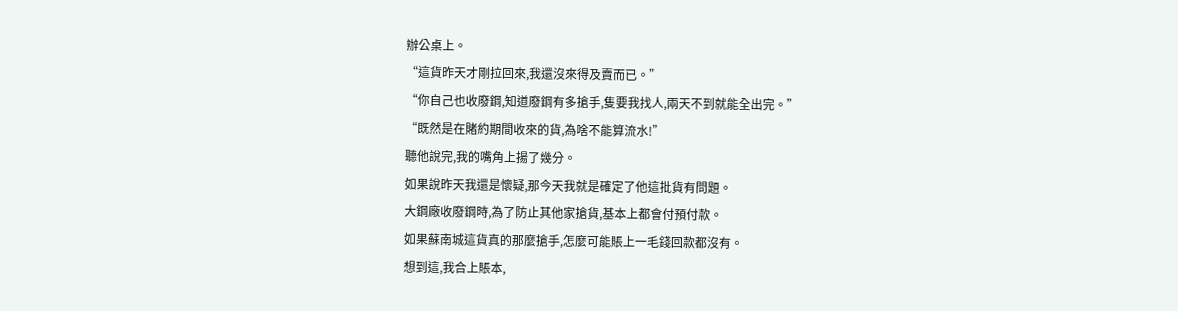辦公桌上。
“這貨昨天才剛拉回來,我還沒來得及賣而已。”
“你自己也收廢鋼,知道廢鋼有多搶手,隻要我找人,兩天不到就能全出完。”
“既然是在賭約期間收來的貨,為啥不能算流水!”
聽他說完,我的嘴角上揚了幾分。
如果說昨天我還是懷疑,那今天我就是確定了他這批貨有問題。
大鋼廠收廢鋼時,為了防止其他家搶貨,基本上都會付預付款。
如果蘇南城這貨真的那麼搶手,怎麼可能賬上一毛錢回款都沒有。
想到這,我合上賬本,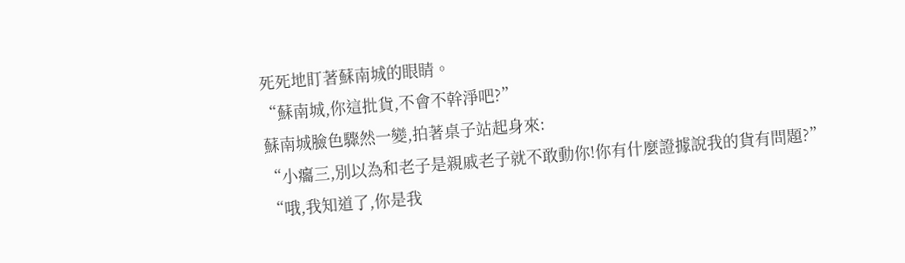死死地盯著蘇南城的眼睛。
“蘇南城,你這批貨,不會不幹淨吧?”
蘇南城臉色驟然一變,拍著桌子站起身來:
“小癟三,別以為和老子是親戚老子就不敢動你!你有什麼證據說我的貨有問題?”
“哦,我知道了,你是我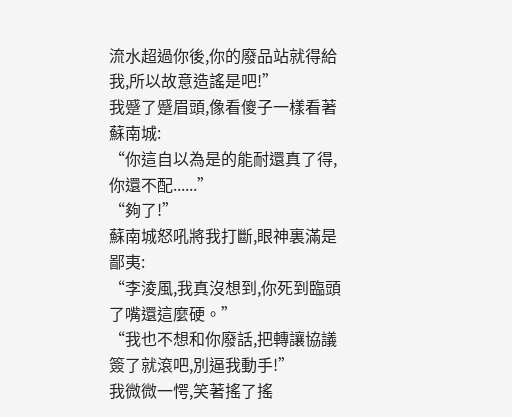流水超過你後,你的廢品站就得給我,所以故意造謠是吧!”
我蹙了蹙眉頭,像看傻子一樣看著蘇南城:
“你這自以為是的能耐還真了得,你還不配......”
“夠了!”
蘇南城怒吼將我打斷,眼神裏滿是鄙夷:
“李淩風,我真沒想到,你死到臨頭了嘴還這麼硬。”
“我也不想和你廢話,把轉讓協議簽了就滾吧,別逼我動手!”
我微微一愕,笑著搖了搖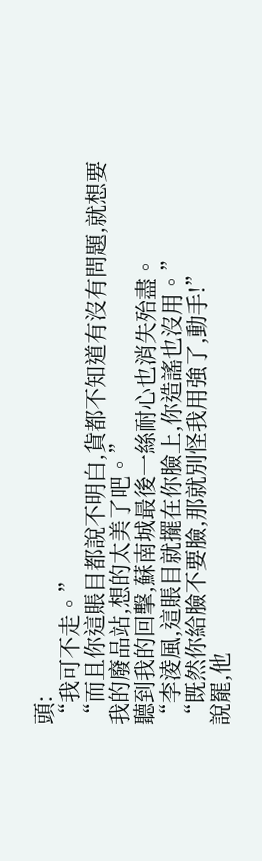頭:
“我可不走。”
“而且你這賬目都說不明白,貨都不知道有沒有問題,就想要我的廢品站,想的太美了吧。”
聽到我的回擊,蘇南城最後一絲耐心也消失殆盡。
“李淩風,這賬目就擺在你臉上,你造謠也沒用。”
“既然你給臉不要臉,那就別怪我用強了,動手!”
說罷,他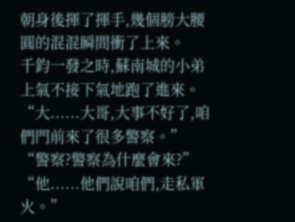朝身後揮了揮手,幾個膀大腰圓的混混瞬間衝了上來。
千鈞一發之時,蘇南城的小弟上氣不接下氣地跑了進來。
“大......大哥,大事不好了,咱們門前來了很多警察。”
“警察?警察為什麼會來?”
“他......他們說咱們,走私軍火。”